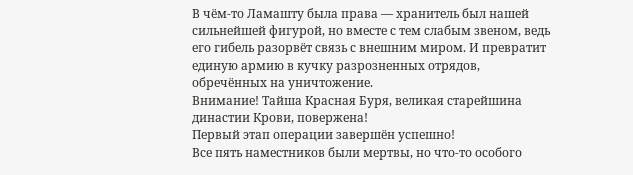В чём-то Ламашту была права — хранитель был нашей сильнейшей фигурой, но вместе с тем слабым звеном, ведь его гибель разорвёт связь с внешним миром. И превратит единую армию в кучку разрозненных отрядов, обречённых на уничтожение.
Внимание! Тайша Красная Буря, великая старейшина династии Крови, повержена!
Первый этап операции завершён успешно!
Все пять наместников были мертвы, но что-то особого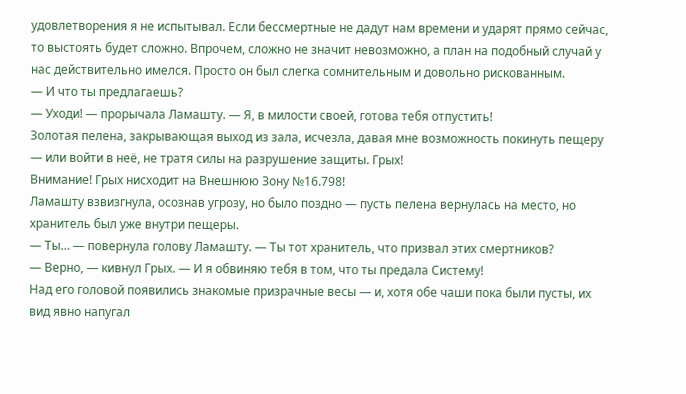удовлетворения я не испытывал. Если бессмертные не дадут нам времени и ударят прямо сейчас, то выстоять будет сложно. Впрочем, сложно не значит невозможно, а план на подобный случай у нас действительно имелся. Просто он был слегка сомнительным и довольно рискованным.
— И что ты предлагаешь?
— Уходи! — прорычала Ламашту. — Я, в милости своей, готова тебя отпустить!
Золотая пелена, закрывающая выход из зала, исчезла, давая мне возможность покинуть пещеру — или войти в неё, не тратя силы на разрушение защиты. Грых!
Внимание! Грых нисходит на Внешнюю Зону №16.798!
Ламашту взвизгнула, осознав угрозу, но было поздно — пусть пелена вернулась на место, но хранитель был уже внутри пещеры.
— Ты… — повернула голову Ламашту. — Ты тот хранитель, что призвал этих смертников?
— Верно, — кивнул Грых. — И я обвиняю тебя в том, что ты предала Систему!
Над его головой появились знакомые призрачные весы — и, хотя обе чаши пока были пусты, их вид явно напугал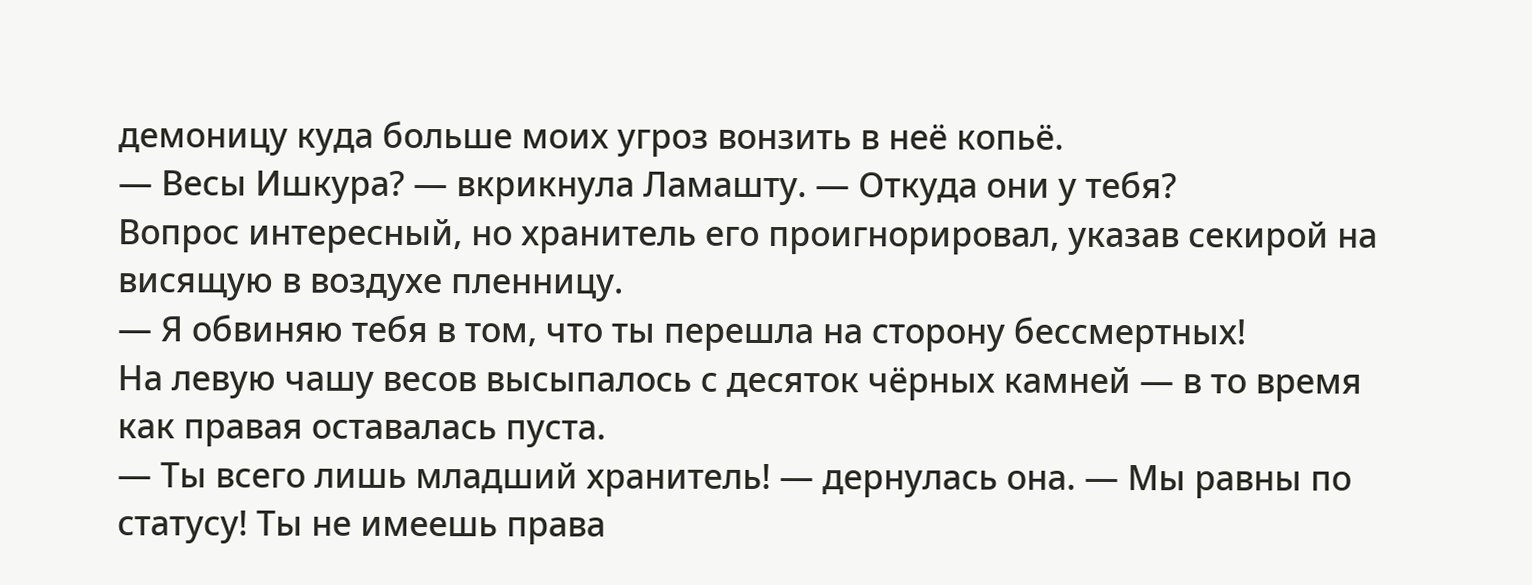демоницу куда больше моих угроз вонзить в неё копьё.
— Весы Ишкура? — вкрикнула Ламашту. — Откуда они у тебя?
Вопрос интересный, но хранитель его проигнорировал, указав секирой на висящую в воздухе пленницу.
— Я обвиняю тебя в том, что ты перешла на сторону бессмертных!
На левую чашу весов высыпалось с десяток чёрных камней — в то время как правая оставалась пуста.
— Ты всего лишь младший хранитель! — дернулась она. — Мы равны по статусу! Ты не имеешь права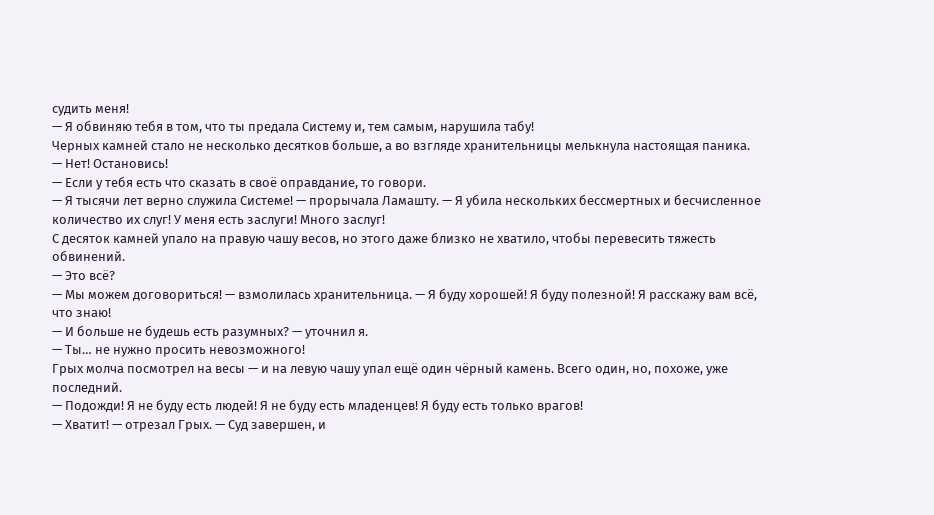судить меня!
— Я обвиняю тебя в том, что ты предала Систему и, тем самым, нарушила табу!
Черных камней стало не несколько десятков больше, а во взгляде хранительницы мелькнула настоящая паника.
— Нет! Остановись!
— Если у тебя есть что сказать в своё оправдание, то говори.
— Я тысячи лет верно служила Системе! — прорычала Ламашту. — Я убила нескольких бессмертных и бесчисленное количество их слуг! У меня есть заслуги! Много заслуг!
С десяток камней упало на правую чашу весов, но этого даже близко не хватило, чтобы перевесить тяжесть обвинений.
— Это всё?
— Мы можем договориться! — взмолилась хранительница. — Я буду хорошей! Я буду полезной! Я расскажу вам всё, что знаю!
— И больше не будешь есть разумных? — уточнил я.
— Ты… не нужно просить невозможного!
Грых молча посмотрел на весы — и на левую чашу упал ещё один чёрный камень. Всего один, но, похоже, уже последний.
— Подожди! Я не буду есть людей! Я не буду есть младенцев! Я буду есть только врагов!
— Хватит! — отрезал Грых. — Суд завершен, и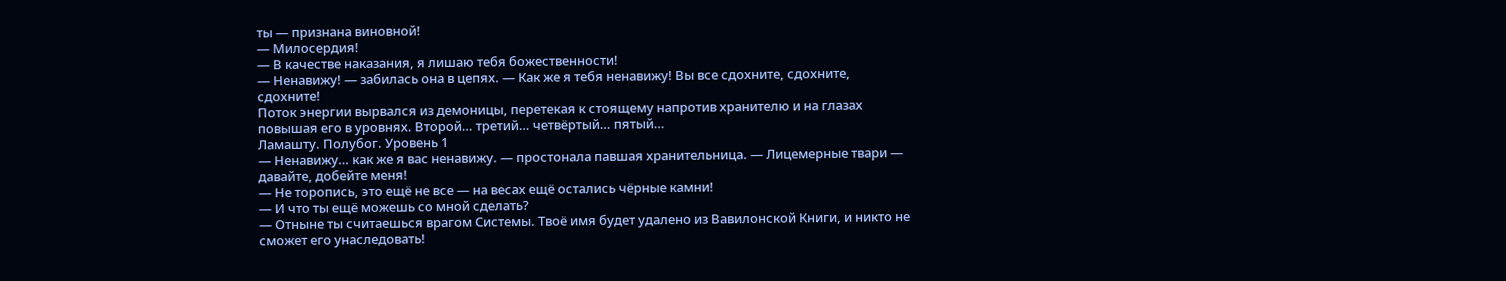ты — признана виновной!
— Милосердия!
— В качестве наказания, я лишаю тебя божественности!
— Ненавижу! — забилась она в цепях. — Как же я тебя ненавижу! Вы все сдохните, сдохните, сдохните!
Поток энергии вырвался из демоницы, перетекая к стоящему напротив хранителю и на глазах повышая его в уровнях. Второй… третий… четвёртый… пятый…
Ламашту. Полубог. Уровень 1
— Ненавижу… как же я вас ненавижу. — простонала павшая хранительница. — Лицемерные твари — давайте, добейте меня!
— Не торопись, это ещё не все — на весах ещё остались чёрные камни!
— И что ты ещё можешь со мной сделать?
— Отныне ты считаешься врагом Системы. Твоё имя будет удалено из Вавилонской Книги, и никто не сможет его унаследовать!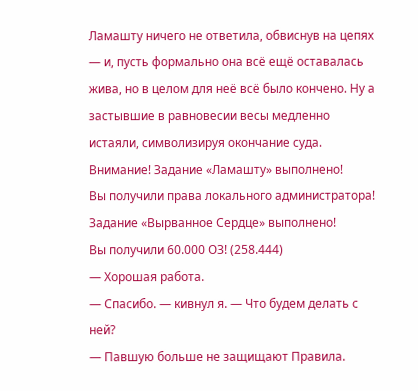Ламашту ничего не ответила, обвиснув на цепях — и, пусть формально она всё ещё оставалась жива, но в целом для неё всё было кончено. Ну а застывшие в равновесии весы медленно истаяли, символизируя окончание суда.
Внимание! Задание «Ламашту» выполнено!
Вы получили права локального администратора!
Задание «Вырванное Сердце» выполнено!
Вы получили 60.000 ОЗ! (258.444)
— Хорошая работа.
— Спасибо. — кивнул я. — Что будем делать с ней?
— Павшую больше не защищают Правила.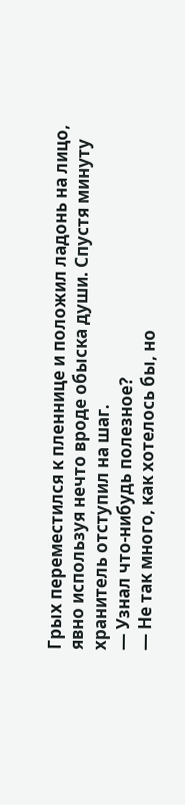Грых переместился к пленнице и положил ладонь на лицо, явно используя нечто вроде обыска души. Спустя минуту хранитель отступил на шаг.
— Узнал что-нибудь полезное?
— Не так много, как хотелось бы, но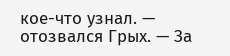кое-что узнал. — отозвался Грых. — За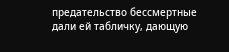предательство бессмертные дали ей табличку, дающую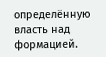определённую власть над формацией.